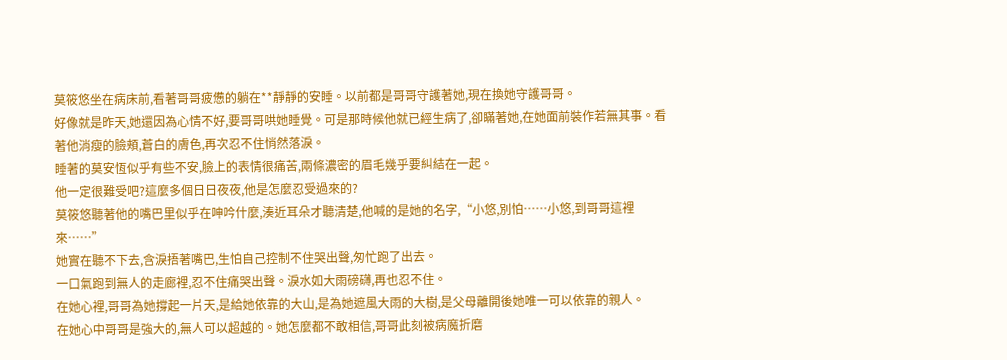莫筱悠坐在病床前,看著哥哥疲憊的躺在**靜靜的安睡。以前都是哥哥守護著她,現在換她守護哥哥。
好像就是昨天,她還因為心情不好,要哥哥哄她睡覺。可是那時候他就已經生病了,卻瞞著她,在她面前裝作若無其事。看著他消瘦的臉頰,蒼白的膚色,再次忍不住悄然落淚。
睡著的莫安恆似乎有些不安,臉上的表情很痛苦,兩條濃密的眉毛幾乎要糾結在一起。
他一定很難受吧?這麼多個日日夜夜,他是怎麼忍受過來的?
莫筱悠聽著他的嘴巴里似乎在呻吟什麼,湊近耳朵才聽清楚,他喊的是她的名字,“小悠,別怕……小悠,到哥哥這裡來……”
她實在聽不下去,含淚捂著嘴巴,生怕自己控制不住哭出聲,匆忙跑了出去。
一口氣跑到無人的走廊裡,忍不住痛哭出聲。淚水如大雨磅礴,再也忍不住。
在她心裡,哥哥為她撐起一片天,是給她依靠的大山,是為她遮風大雨的大樹,是父母離開後她唯一可以依靠的親人。
在她心中哥哥是強大的,無人可以超越的。她怎麼都不敢相信,哥哥此刻被病魔折磨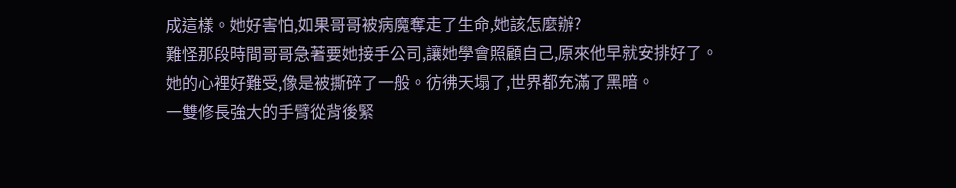成這樣。她好害怕,如果哥哥被病魔奪走了生命,她該怎麼辦?
難怪那段時間哥哥急著要她接手公司,讓她學會照顧自己,原來他早就安排好了。
她的心裡好難受,像是被撕碎了一般。彷彿天塌了,世界都充滿了黑暗。
一雙修長強大的手臂從背後緊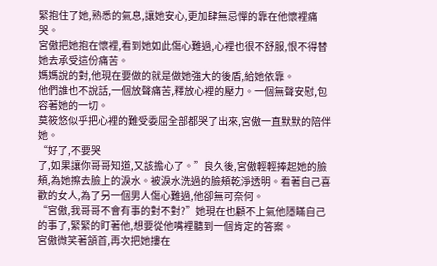緊抱住了她,熟悉的氣息,讓她安心,更加肆無忌憚的靠在他懷裡痛哭。
宮傲把她抱在懷裡,看到她如此傷心難過,心裡也很不舒服,恨不得替她去承受這份痛苦。
媽媽說的對,他現在要做的就是做她強大的後盾,給她依靠。
他們誰也不說話,一個放聲痛苦,釋放心裡的壓力。一個無聲安慰,包容著她的一切。
莫筱悠似乎把心裡的難受委屈全部都哭了出來,宮傲一直默默的陪伴她。
“好了,不要哭
了,如果讓你哥哥知道,又該擔心了。”良久後,宮傲輕輕捧起她的臉頰,為她擦去臉上的淚水。被淚水洗過的臉頰乾淨透明。看著自己喜歡的女人,為了另一個男人傷心難過,他卻無可奈何。
“宮傲,我哥哥不會有事的對不對?”她現在也顧不上氣他隱瞞自己的事了,緊緊的盯著他,想要從他嘴裡聽到一個肯定的答案。
宮傲微笑著頷首,再次把她摟在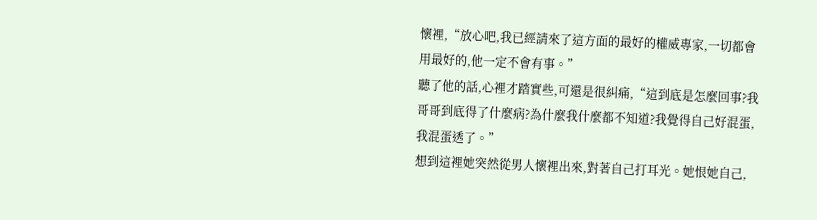懷裡,“放心吧,我已經請來了這方面的最好的權威專家,一切都會用最好的,他一定不會有事。”
聽了他的話,心裡才踏實些,可還是很糾痛,“這到底是怎麼回事?我哥哥到底得了什麼病?為什麼我什麼都不知道?我覺得自己好混蛋,我混蛋透了。”
想到這裡她突然從男人懷裡出來,對著自己打耳光。她恨她自己,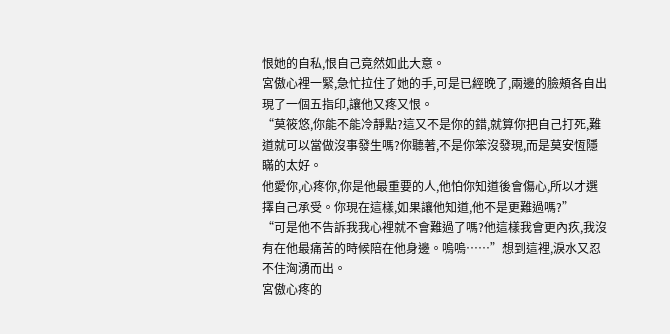恨她的自私,恨自己竟然如此大意。
宮傲心裡一緊,急忙拉住了她的手,可是已經晚了,兩邊的臉頰各自出現了一個五指印,讓他又疼又恨。
“莫筱悠,你能不能冷靜點?這又不是你的錯,就算你把自己打死,難道就可以當做沒事發生嗎?你聽著,不是你笨沒發現,而是莫安恆隱瞞的太好。
他愛你,心疼你,你是他最重要的人,他怕你知道後會傷心,所以才選擇自己承受。你現在這樣,如果讓他知道,他不是更難過嗎?”
“可是他不告訴我我心裡就不會難過了嗎?他這樣我會更內疚,我沒有在他最痛苦的時候陪在他身邊。嗚嗚……”想到這裡,淚水又忍不住洶湧而出。
宮傲心疼的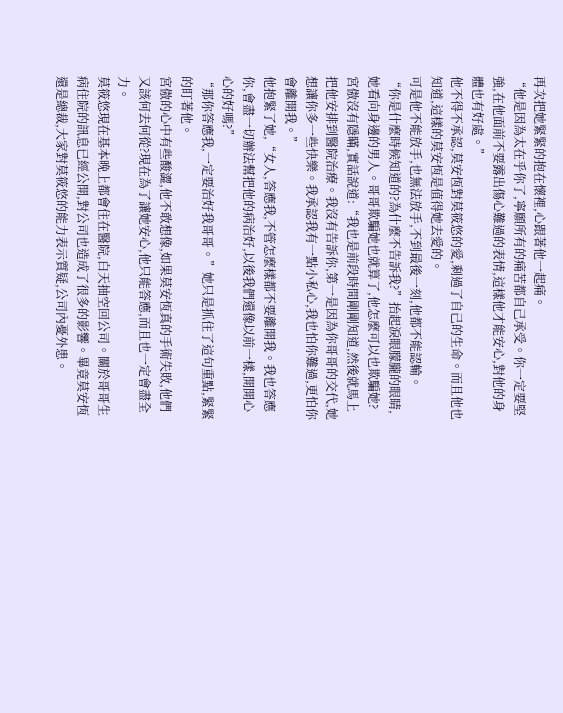再次把她緊緊的抱在懷裡,心跟著他一起痛。
“他是因為太在乎你了,寧願所有的痛苦都自己承受。你一定要堅強,在他面前不要露出傷心難過的表情,這樣他才能安心,對他的身體也有好處。”
他不得不承認,莫安恆對莫筱悠的愛,剩過了自己的生命。而且他也知道,這樣的莫安恆是值得她去愛的。
可是他不能放手,也無法放手,不到最後一刻,他都不能認輸。
“你是什麼時候知道的?為什麼不告訴我?”抬起淚眼朦朧的眼睛,她看向身邊的男人。哥哥欺騙她也就算了,他怎麼可以也欺騙她?
宮傲沒有隱瞞,實話說道:“我也是前段時間剛剛知道,然後就馬上把他安排到醫院治療。我沒有告訴你,第一是因為你哥哥的交代,她想讓你多一些快樂。我承認我有一點小私心,我也怕你難過,更怕你會離開我。”
他抱緊了她,“女人,答應我,不管怎麼樣都不要離開我。我也答應你,會盡一切辦法幫把他的病治好,以後我們還像以前一樣,開開心心的好嗎?”
“那你答應我,一定要治好我哥哥。”她只是抓住了這句重點,緊緊的盯著他。
宮傲的心中有些酸澀,他不敢想像,如果莫安恆真的手術失敗,他們又該何去何從?現在為了讓她安心,他只能答應,而且也一定會盡全力。
莫筱悠現在基本晚上都會住在醫院,白天抽空回公司。關於哥哥生病住院的訊息已經公開,對公司也造成了很多的影響。畢竟莫安恆還是總裁,大家對莫筱悠的能力表示質疑,公司內憂外患。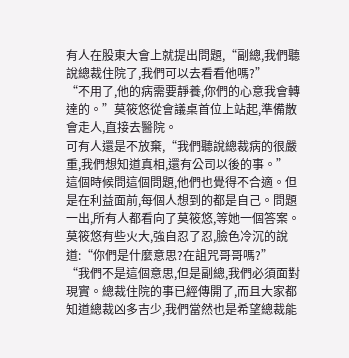有人在股東大會上就提出問題,“副總,我們聽說總裁住院了,我們可以去看看他嗎?”
“不用了,他的病需要靜養,你們的心意我會轉達的。”莫筱悠從會議桌首位上站起,準備散會走人,直接去醫院。
可有人還是不放棄,“我們聽說總裁病的很嚴重,我們想知道真相,還有公司以後的事。”
這個時候問這個問題,他們也覺得不合適。但是在利益面前,每個人想到的都是自己。問題一出,所有人都看向了莫筱悠,等她一個答案。
莫筱悠有些火大,強自忍了忍,臉色冷沉的說道:“你們是什麼意思?在詛咒哥哥嗎?”
“我們不是這個意思,但是副總,我們必須面對現實。總裁住院的事已經傳開了,而且大家都知道總裁凶多吉少,我們當然也是希望總裁能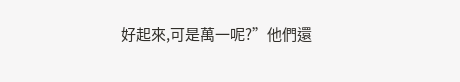好起來,可是萬一呢?”他們還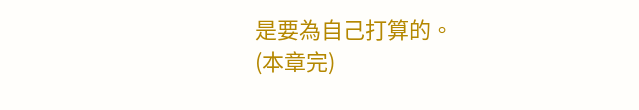是要為自己打算的。
(本章完)